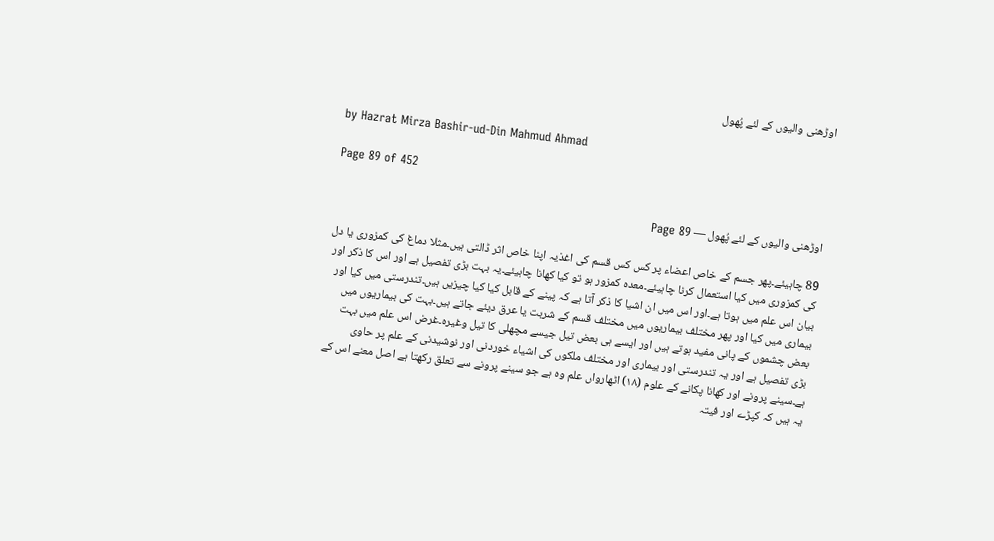اوڑھنی والیوں کے لئے پُھول

by Hazrat Mirza Bashir-ud-Din Mahmud Ahmad

Page 89 of 452

اوڑھنی والیوں کے لئے پُھول — Page 89

89 چاہیئے۔پھر جسم کے خاص اعضاء پر کس کس قسم کی اغذیہ اپنا خاص اثر ڈالتی ہیں۔مثلا دماغ کی کمزوری یا دل کی کمزوری میں کیا استعمال کرنا چاہیئے۔معدہ کمزور ہو تو کیا کھانا چاہیئے۔یہ بہت بڑی تفصیل ہے اور اس کا ذکر اور بیان اس علم میں ہوتا ہے۔اور اس میں ان اشیا کا ذکر آتا ہے کہ پینے کے قابل کیا کیا چیزیں ہیں۔تندرستی میں کیا اور بیماری میں کیا اور پھر مختلف بیماریوں میں مختلف قسم کے شربت یا عرق دیئے جاتے ہیں۔بہت کی بیماریوں میں بعض چشموں کے پانی مفید ہوتے ہیں اور ایسے ہی بعض تیل جیسے مچھلی کا تیل وغیرہ۔غرض اس علم میں بہت بڑی تفصیل ہے اور یہ تندرستی اور بیماری اور مختلف ملکوں کی اشیاء خوردنی اور نوشیدنی کے علم پر حاوی ہے۔سینے پرونے اور کھانا پکانے کے علوم (۱۸) اٹھارواں علم وہ ہے جو سینے پرونے سے تعلق رکھتا ہے اصل معنے اس کے یہ ہیں کہ کپڑے اور فیتہ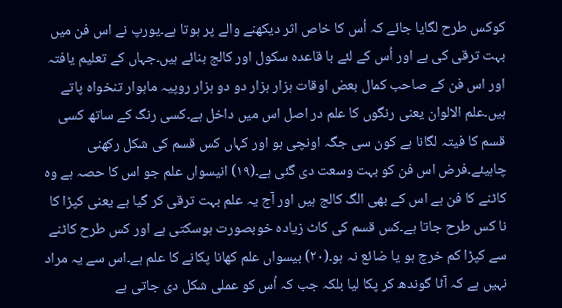کوکس طرح لگایا جائے کہ اُس کا خاص اثر دیکھنے والے پر ہوتا ہے۔یورپ نے اس فن میں بہت ترقی کی ہے اور اُس کے لئے با قاعدہ سکول اور کالج بنائے ہیں۔جہاں کے تعلیم یافتہ اور اس فن کے صاحب کمال بعض اوقات ہزار ہزار دو دو ہزار روپیہ ماہوار تنخواہ پاتے ہیں۔علم الالوان یعنی رنگوں کا علم در اصل اس میں داخل ہے۔کسی رنگ کے ساتھ کسی قسم کا فیتہ لگانا ہے کون سی جگہ اونچی ہو اور کہاں کس قسم کی شکل رکھنی چاہیئے۔فرض اس فن کو بہت وسعت دی گئی ہے۔(۱۹) انیسواں علم جو اس کا حصہ ہے وہ کاٹنے کا فن ہے اس کے بھی الگ کالج ہیں اور آج یہ علم بہت ترقی کر گیا ہے یعنی کپڑا کا نا کس طرح جاتا ہے۔کس قسم کی کاٹ زیادہ خوبصورت ہوسکتی ہے اور کس طرح کاٹنے سے کپڑا کم خرچ ہو یا ضائع نہ ہو۔(۲۰) بیسواں علم کھانا پکانے کا علم ہے۔اس سے یہ مراد نہیں ہے کہ آٹا گوندھ کر پکا لیا بلکہ جب کہ اُس کو عملی شکل دی جاتی ہے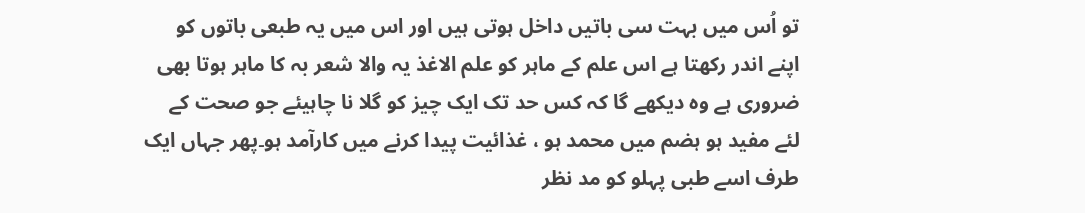تو اُس میں بہت سی باتیں داخل ہوتی ہیں اور اس میں یہ طبعی باتوں کو اپنے اندر رکھتا ہے اس علم کے ماہر کو علم الاغذ یہ والا شعر بہ کا ماہر ہوتا بھی ضروری ہے وہ دیکھے گا کہ کس حد تک ایک چیز کو گلا نا چاہیئے جو صحت کے لئے مفید ہو ہضم میں محمد ہو ، غذائیت پیدا کرنے میں کارآمد ہو۔پھر جہاں ایک طرف اسے طبی پہلو کو مد نظر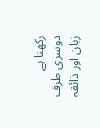رکھنا ہے دوسری طرف زبان اور ذائقہ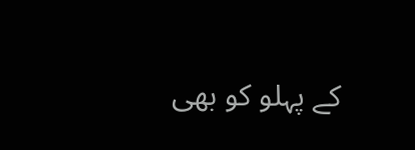کے پہلو کو بھی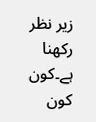زیر نظر رکھنا ہے۔کون کون